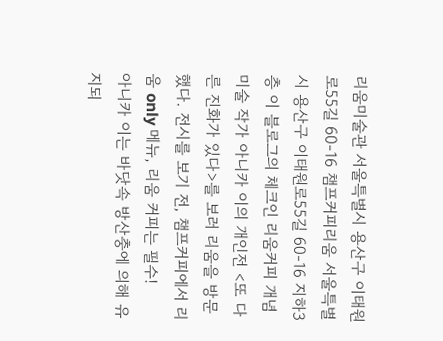리움미술관 서울특별시 용산구 이태원로55길 60-16 챔프커피리움 서울특별시 용산구 이태원로55길 60-16 지하3층 이 블로그의 체크인 리움커피 개념미술 작가 아니카 이의 개인전 <또 다른 진화가 있다>를 보러 리움을 방문했다. 전시를 보기 전, 챔프커피에서 리움 only 메뉴, 리움 커피는 필수!
아니카 이는 바닷속 방산충에 의해 유지되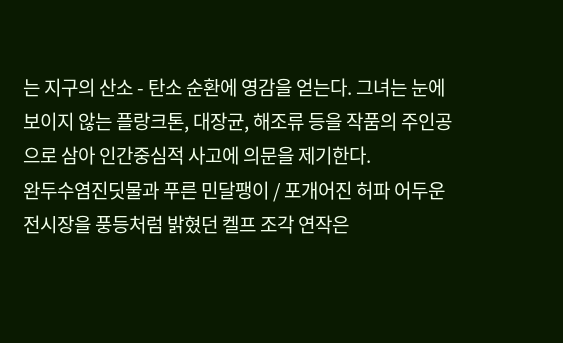는 지구의 산소 - 탄소 순환에 영감을 얻는다. 그녀는 눈에 보이지 않는 플랑크톤, 대장균, 해조류 등을 작품의 주인공으로 삼아 인간중심적 사고에 의문을 제기한다.
완두수염진딧물과 푸른 민달팽이 / 포개어진 허파 어두운 전시장을 풍등처럼 밝혔던 켈프 조각 연작은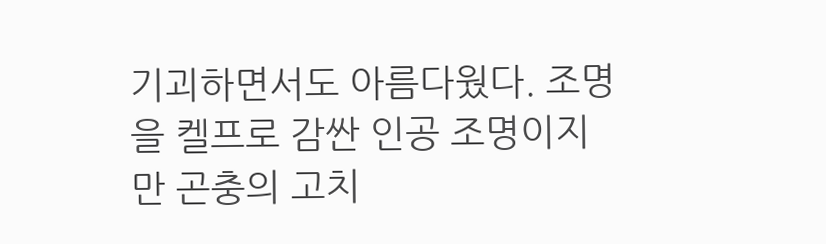기괴하면서도 아름다웠다. 조명을 켈프로 감싼 인공 조명이지만 곤충의 고치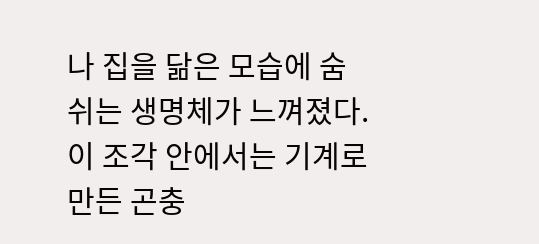나 집을 닮은 모습에 숨 쉬는 생명체가 느껴졌다.
이 조각 안에서는 기계로 만든 곤충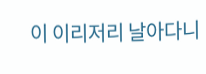이 이리저리 날아다니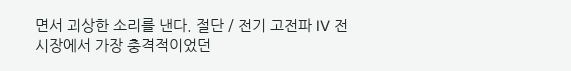면서 괴상한 소리를 낸다. 절단 / 전기 고전파 IV 전시장에서 가장 충격적이었던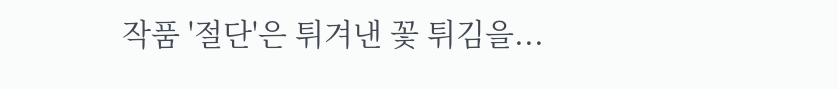작품 '절단'은 튀겨낸 꽃 튀김을...